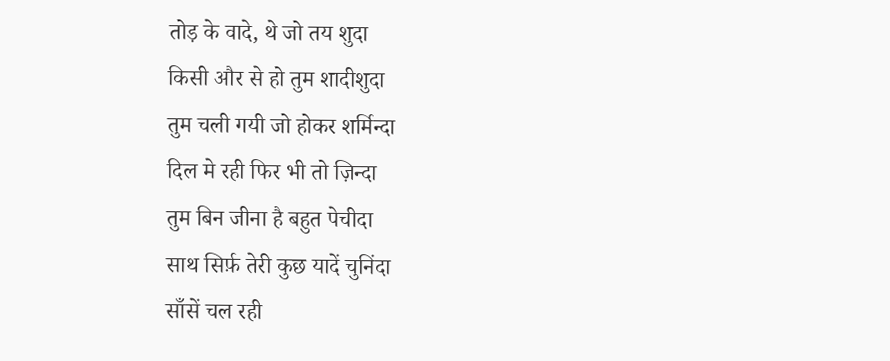तोड़ के वादे, थे जो तय शुदा
किसी और से हो तुम शादीशुदा
तुम चली गयी जो होकर शर्मिन्दा
दिल मे रही फिर भी तो ज़िन्दा
तुम बिन जीना है बहुत पेचीदा
साथ सिर्फ़ तेरी कुछ यादें चुनिंदा
साँसें चल रही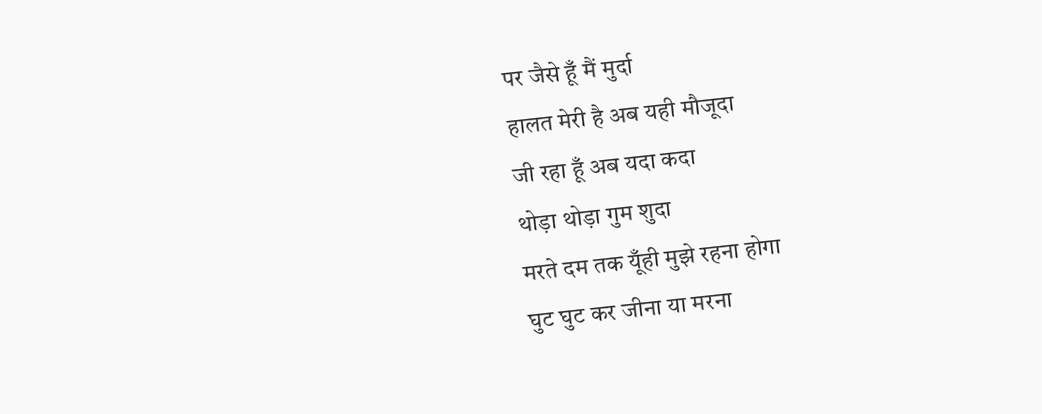पर जैसे हूँ मैं मुर्दा
हालत मेरी है अब यही मौजूदा
जी रहा हूँ अब यदा कदा
थोड़ा थोड़ा गुम शुदा
मरते दम तक यूँही मुझे रहना होगा
घुट घुट कर जीना या मरना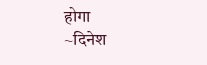होगा
~दिनेश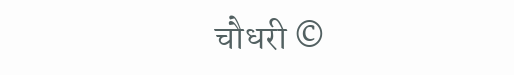चौधरी ©